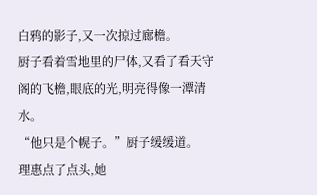白鸦的影子,又一次掠过廊檐。
厨子看着雪地里的尸体,又看了看天守阁的飞檐,眼底的光,明亮得像一潭清水。
“他只是个幌子。”厨子缓缓道。
理惠点了点头,她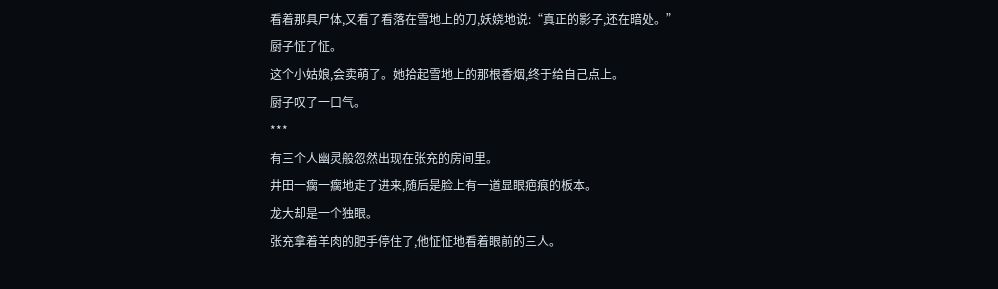看着那具尸体,又看了看落在雪地上的刀,妖娆地说:“真正的影子,还在暗处。”
厨子怔了怔。
这个小姑娘,会卖萌了。她拾起雪地上的那根香烟,终于给自己点上。
厨子叹了一口气。
***
有三个人幽灵般忽然出现在张充的房间里。
井田一瘸一瘸地走了进来,随后是脸上有一道显眼疤痕的板本。
龙大却是一个独眼。
张充拿着羊肉的肥手停住了,他怔怔地看着眼前的三人。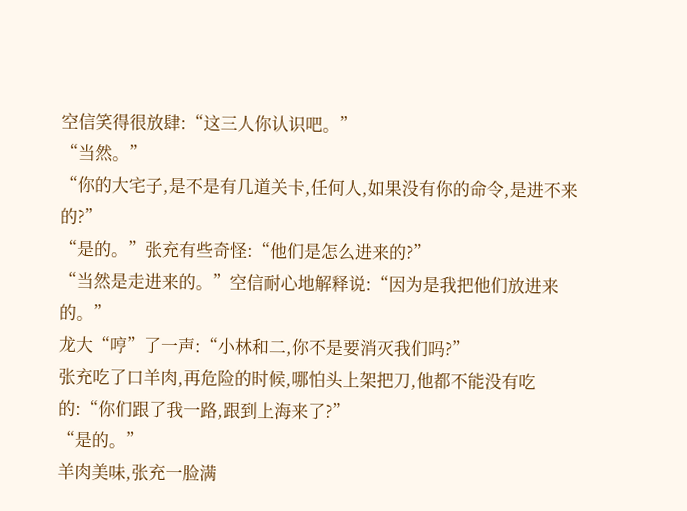空信笑得很放肆:“这三人你认识吧。”
“当然。”
“你的大宅子,是不是有几道关卡,任何人,如果没有你的命令,是进不来的?”
“是的。”张充有些奇怪:“他们是怎么进来的?”
“当然是走进来的。”空信耐心地解释说:“因为是我把他们放进来的。”
龙大“哼”了一声:“小林和二,你不是要消灭我们吗?”
张充吃了口羊肉,再危险的时候,哪怕头上架把刀,他都不能没有吃的:“你们跟了我一路,跟到上海来了?”
“是的。”
羊肉美味,张充一脸满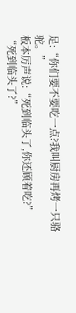足:“你们要不要吃一点?我叫厨房再烤一只骆驼。”
板本厉声说:“死到临头了,你还顾着吃?”
“死到临头了?”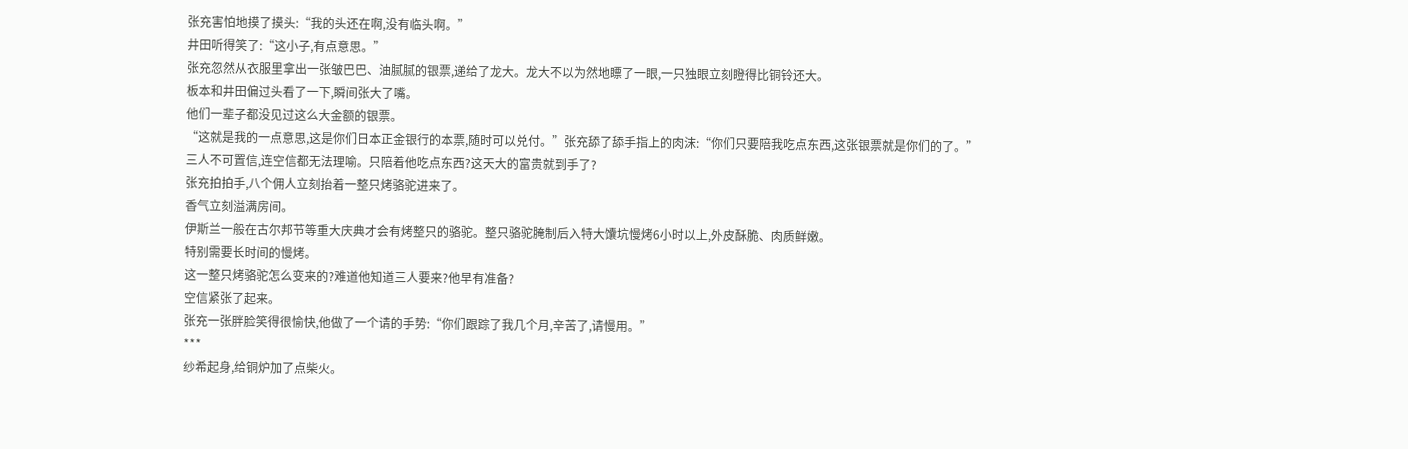张充害怕地摸了摸头:“我的头还在啊,没有临头啊。”
井田听得笑了:“这小子,有点意思。”
张充忽然从衣服里拿出一张皱巴巴、油腻腻的银票,递给了龙大。龙大不以为然地瞟了一眼,一只独眼立刻瞪得比铜铃还大。
板本和井田偏过头看了一下,瞬间张大了嘴。
他们一辈子都没见过这么大金额的银票。
“这就是我的一点意思,这是你们日本正金银行的本票,随时可以兑付。”张充舔了舔手指上的肉沫:“你们只要陪我吃点东西,这张银票就是你们的了。”
三人不可置信,连空信都无法理喻。只陪着他吃点东西?这天大的富贵就到手了?
张充拍拍手,八个佣人立刻抬着一整只烤骆驼进来了。
香气立刻溢满房间。
伊斯兰一般在古尔邦节等重大庆典才会有烤整只的骆驼。整只骆驼腌制后入特大馕坑慢烤6小时以上,外皮酥脆、肉质鲜嫩。
特别需要长时间的慢烤。
这一整只烤骆驼怎么变来的?难道他知道三人要来?他早有准备?
空信紧张了起来。
张充一张胖脸笑得很愉快,他做了一个请的手势:“你们跟踪了我几个月,辛苦了,请慢用。”
***
纱希起身,给铜炉加了点柴火。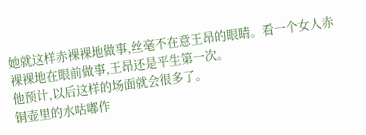她就这样赤裸裸地做事,丝毫不在意王昂的眼睛。看一个女人赤裸裸地在眼前做事,王昂还是平生第一次。
他预计,以后这样的场面就会很多了。
铜壶里的水咕嘟作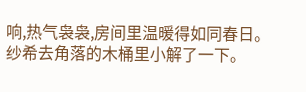响,热气袅袅,房间里温暖得如同春日。纱希去角落的木桶里小解了一下。